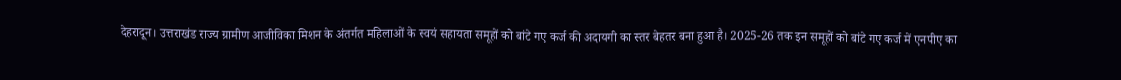देहरादून। उत्तराखंड राज्य ग्रामीण आजीविका मिशन के अंतर्गत महिलाओं के स्वयं सहायता समूहों को बांटे गए कर्ज की अदायगी का स्तर बेहतर बना हुआ है। 2025-26 तक इन समूहों को बांटे गए कर्ज में एनपीए का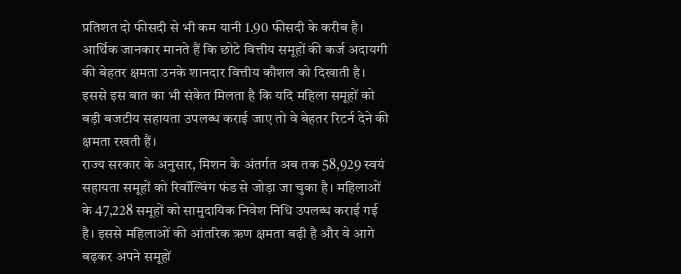प्रतिशत दो फीसदी से भी कम यानी 1.90 फीसदी के करीब है। आर्थिक जानकार मानते हैं कि छोटे वित्तीय समूहों की कर्ज अदायगी की बेहतर क्षमता उनके शानदार वित्तीय कौशल को दिखाती है। इससे इस बात का भी संकेत मिलता है कि यदि महिला समूहों को बड़ी बजटीय सहायता उपलब्ध कराई जाए तो वे बेहतर रिटर्न देने की क्षमता रखती हैं।
राज्य सरकार के अनुसार, मिशन के अंतर्गत अब तक 58,929 स्वयं सहायता समूहों को रिवॉल्विंग फंड से जोड़ा जा चुका है। महिलाओं के 47,228 समूहों को सामुदायिक निवेश निधि उपलब्ध कराई गई है। इससे महिलाओं की आंतरिक ऋण क्षमता बढ़ी है और वे आगे बढ़कर अपने समूहों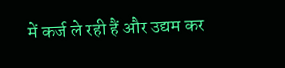में कर्ज ले रही हैं और उद्यम कर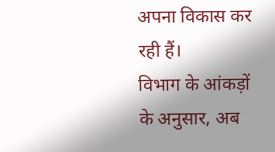अपना विकास कर रही हैं।
विभाग के आंकड़ों के अनुसार, अब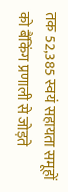तक 52,385 स्वयं सहायता समूहों को बैंकिंग प्रणाली से जोड़ते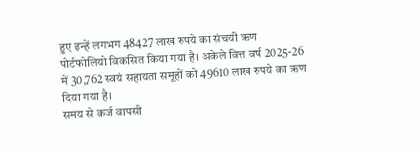हुए इन्हें लगभग 48427 लाख रुपये का संचयी ऋण पोर्टफोलियो विकसित किया गया है। अकेले वित्त वर्ष 2025-26 में 30,762 स्वयं सहायता समूहों को 49610 लाख रुपये का ऋण दिया गया है।
समय से कर्ज वापसी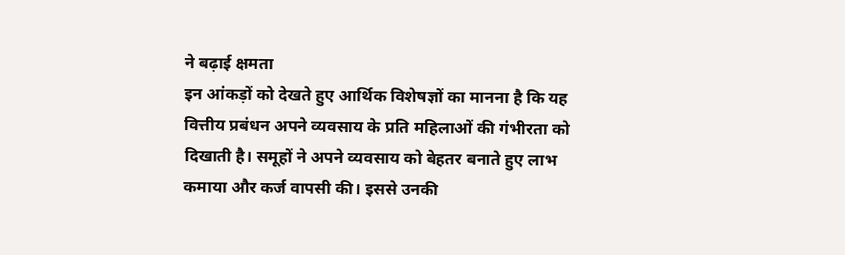ने बढ़ाई क्षमता
इन आंकड़ों को देखते हुए आर्थिक विशेषज्ञों का मानना है कि यह वित्तीय प्रबंधन अपने व्यवसाय के प्रति महिलाओं की गंभीरता को दिखाती है। समूहों ने अपने व्यवसाय को बेहतर बनाते हुए लाभ कमाया और कर्ज वापसी की। इससे उनकी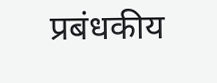प्रबंधकीय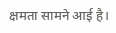क्षमता सामने आई है।